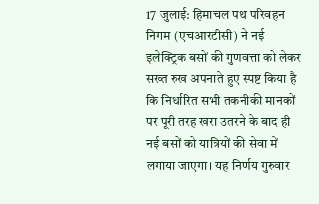17 जुलाई: हिमाचल पथ परिवहन निगम (एचआरटीसी) ने नई इलेक्ट्रिक बसों की गुणवत्ता को लेकर सख्त रुख अपनाते हुए स्पष्ट किया है कि निर्धारित सभी तकनीकी मानकों पर पूरी तरह खरा उतरने के बाद ही नई बसों को यात्रियों की सेवा में लगाया जाएगा। यह निर्णय गुरुवार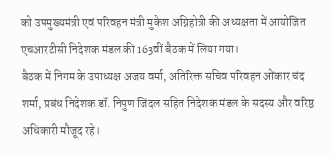को उपमुख्यमंत्री एवं परिवहन मंत्री मुकेश अग्निहोत्री की अध्यक्षता में आयोजित एचआरटीसी निदेशक मंडल की 163वीं बैठक में लिया गया।
बैठक में निगम के उपाध्यक्ष अजय वर्मा, अतिरिक्त सचिव परिवहन ओंकार चंद शर्मा, प्रबंध निदेशक डॉ. निपुण जिंदल सहित निदेशक मंडल के सदस्य और वरिष्ठ अधिकारी मौजूद रहे।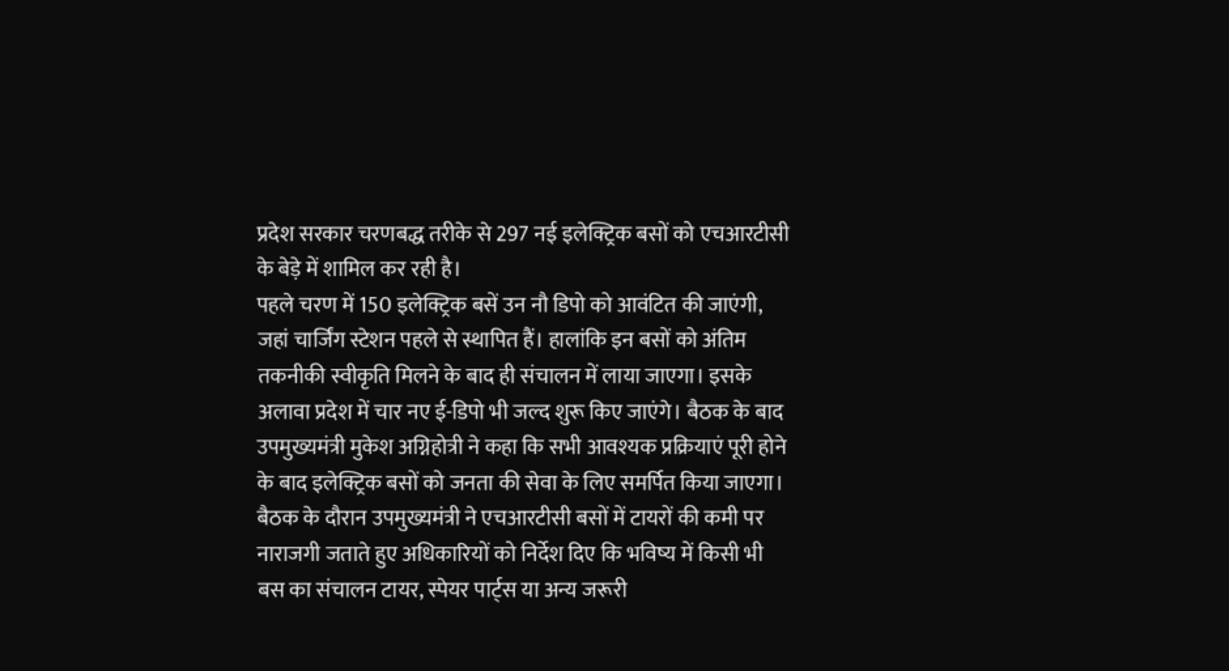प्रदेश सरकार चरणबद्ध तरीके से 297 नई इलेक्ट्रिक बसों को एचआरटीसी के बेड़े में शामिल कर रही है।
पहले चरण में 150 इलेक्ट्रिक बसें उन नौ डिपो को आवंटित की जाएंगी, जहां चार्जिंग स्टेशन पहले से स्थापित हैं। हालांकि इन बसों को अंतिम तकनीकी स्वीकृति मिलने के बाद ही संचालन में लाया जाएगा। इसके अलावा प्रदेश में चार नए ई-डिपो भी जल्द शुरू किए जाएंगे। बैठक के बाद उपमुख्यमंत्री मुकेश अग्निहोत्री ने कहा कि सभी आवश्यक प्रक्रियाएं पूरी होने के बाद इलेक्ट्रिक बसों को जनता की सेवा के लिए समर्पित किया जाएगा।
बैठक के दौरान उपमुख्यमंत्री ने एचआरटीसी बसों में टायरों की कमी पर नाराजगी जताते हुए अधिकारियों को निर्देश दिए कि भविष्य में किसी भी बस का संचालन टायर, स्पेयर पार्ट्स या अन्य जरूरी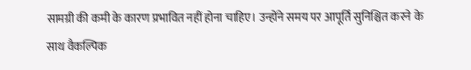सामग्री की कमी के कारण प्रभावित नहीं होना चाहिए। उन्होंने समय पर आपूर्ति सुनिश्चित करने के साथ वैकल्पिक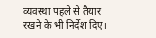व्यवस्था पहले से तैयार रखने के भी निर्देश दिए।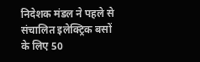निदेशक मंडल ने पहले से संचालित इलेक्ट्रिक बसों के लिए 50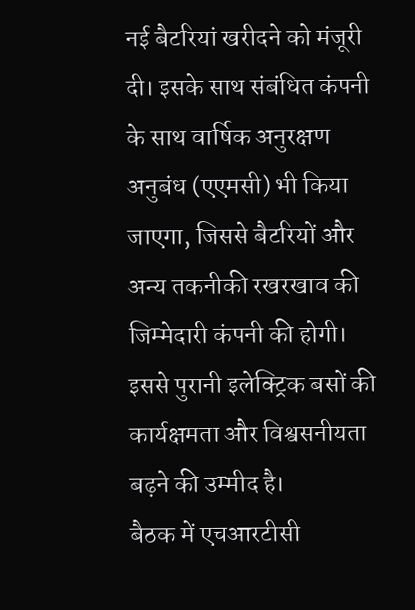नई बैटरियां खरीदने को मंजूरी दी। इसके साथ संबंधित कंपनी के साथ वार्षिक अनुरक्षण अनुबंध (एएमसी) भी किया जाएगा, जिससे बैटरियों और अन्य तकनीकी रखरखाव की जिम्मेदारी कंपनी की होगी। इससे पुरानी इलेक्ट्रिक बसों की कार्यक्षमता और विश्वसनीयता बढ़ने की उम्मीद है।
बैठक में एचआरटीसी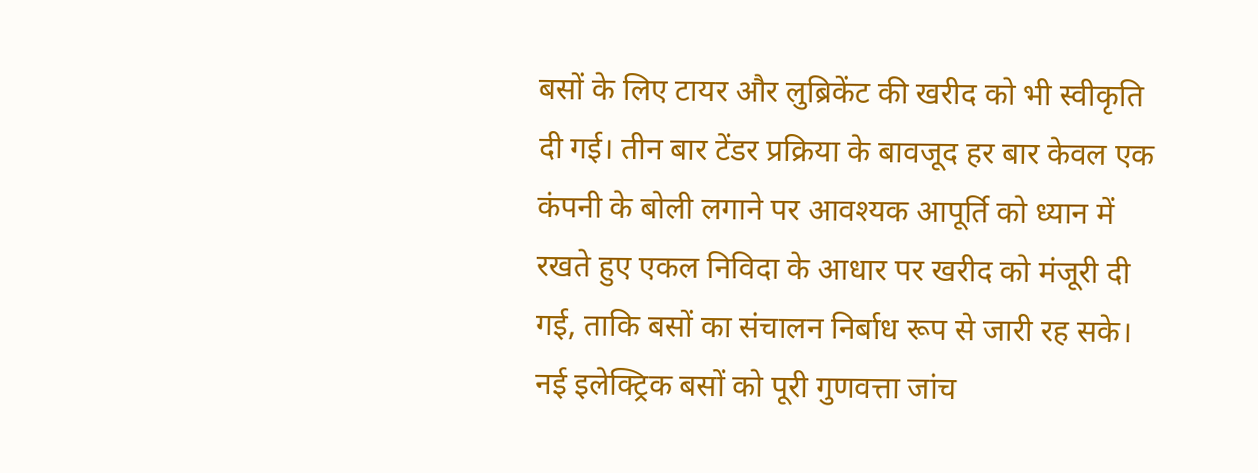बसों के लिए टायर और लुब्रिकेंट की खरीद को भी स्वीकृति दी गई। तीन बार टेंडर प्रक्रिया के बावजूद हर बार केवल एक कंपनी के बोली लगाने पर आवश्यक आपूर्ति को ध्यान में रखते हुए एकल निविदा के आधार पर खरीद को मंजूरी दी गई, ताकि बसों का संचालन निर्बाध रूप से जारी रह सके। नई इलेक्ट्रिक बसों को पूरी गुणवत्ता जांच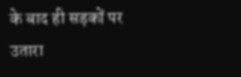के बाद ही सड़कों पर उतारा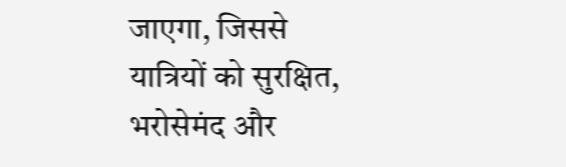जाएगा, जिससे यात्रियों को सुरक्षित, भरोसेमंद और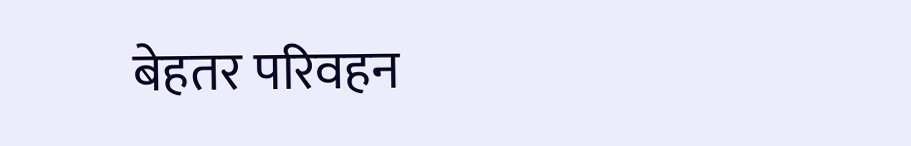बेहतर परिवहन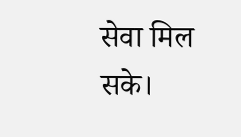सेवा मिल सके।